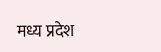मध्य प्रदेश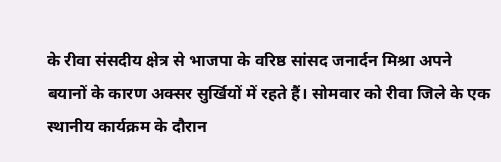के रीवा संसदीय क्षेत्र से भाजपा के वरिष्ठ सांसद जनार्दन मिश्रा अपने बयानों के कारण अक्सर सुर्खियों में रहते हैं। सोमवार को रीवा जिले के एक स्थानीय कार्यक्रम के दौरान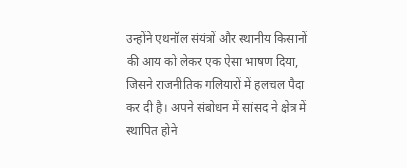उन्होंने एथनॉल संयंत्रों और स्थानीय किसानों की आय को लेकर एक ऐसा भाषण दिया, जिसने राजनीतिक गलियारों में हलचल पैदा कर दी है। अपने संबोधन में सांसद ने क्षेत्र में स्थापित होने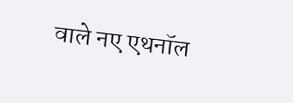वाले नए एथनॉल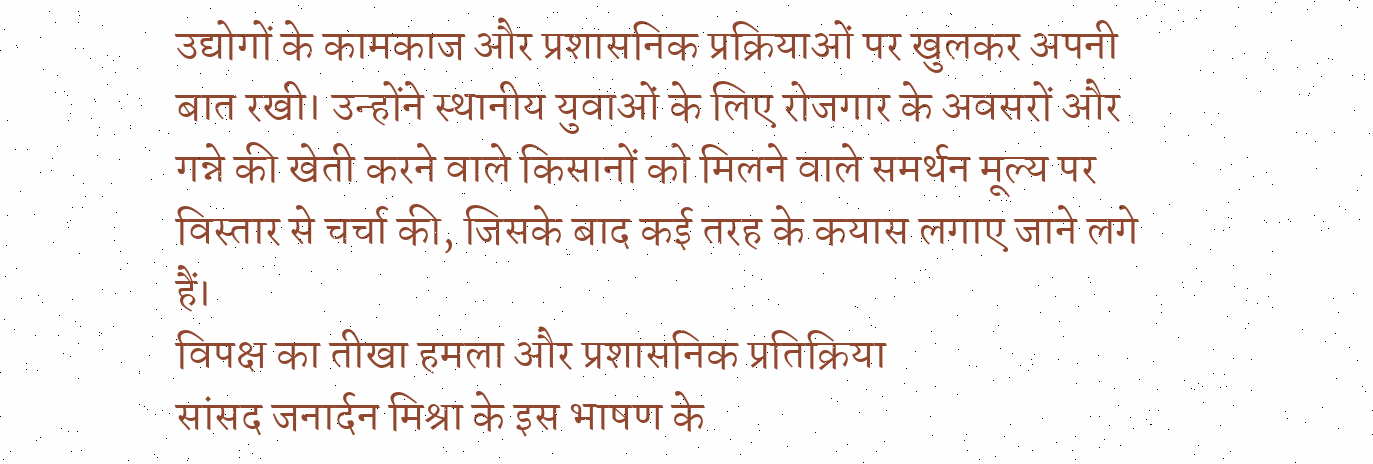उद्योगों के कामकाज और प्रशासनिक प्रक्रियाओं पर खुलकर अपनी बात रखी। उन्होंने स्थानीय युवाओं के लिए रोजगार के अवसरों और गन्ने की खेती करने वाले किसानों को मिलने वाले समर्थन मूल्य पर विस्तार से चर्चा की, जिसके बाद कई तरह के कयास लगाए जाने लगे हैं।
विपक्ष का तीखा हमला और प्रशासनिक प्रतिक्रिया
सांसद जनार्दन मिश्रा के इस भाषण के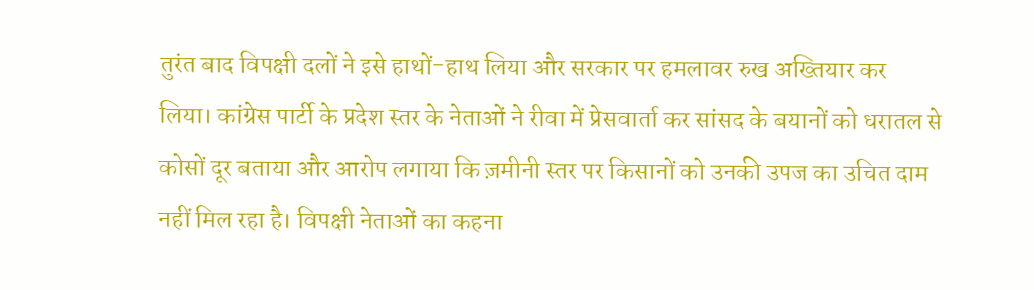तुरंत बाद विपक्षी दलों ने इसे हाथों-हाथ लिया और सरकार पर हमलावर रुख अख्तियार कर लिया। कांग्रेस पार्टी के प्रदेश स्तर के नेताओं ने रीवा में प्रेसवार्ता कर सांसद के बयानों को धरातल से कोसों दूर बताया और आरोप लगाया कि ज़मीनी स्तर पर किसानों को उनकी उपज का उचित दाम नहीं मिल रहा है। विपक्षी नेताओं का कहना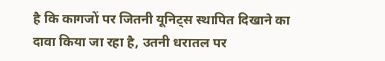है कि कागजों पर जितनी यूनिट्स स्थापित दिखाने का दावा किया जा रहा है, उतनी धरातल पर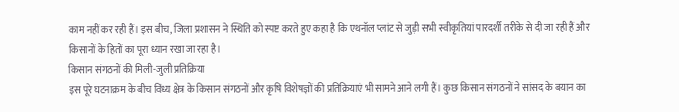काम नहीं कर रही हैं। इस बीच, जिला प्रशासन ने स्थिति को स्पष्ट करते हुए कहा है कि एथनॉल प्लांट से जुड़ी सभी स्वीकृतियां पारदर्शी तरीके से दी जा रही हैं और किसानों के हितों का पूरा ध्यान रखा जा रहा है।
किसान संगठनों की मिली-जुली प्रतिक्रिया
इस पूरे घटनाक्रम के बीच विंध्य क्षेत्र के किसान संगठनों और कृषि विशेषज्ञों की प्रतिक्रियाएं भी सामने आने लगी हैं। कुछ किसान संगठनों ने सांसद के बयान का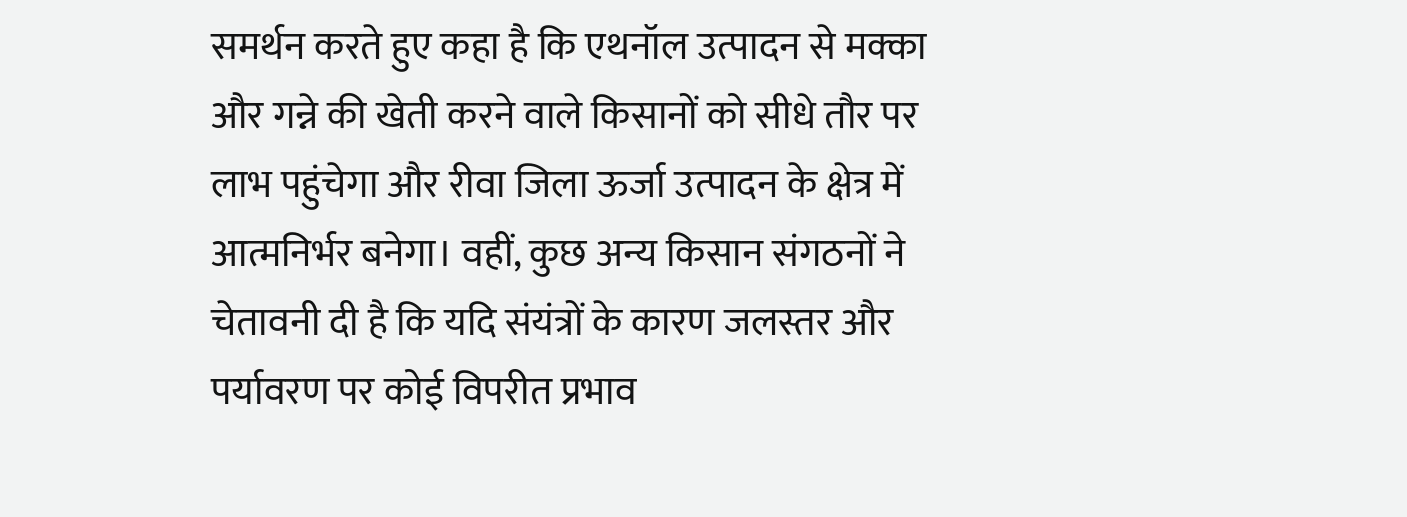समर्थन करते हुए कहा है कि एथनॉल उत्पादन से मक्का और गन्ने की खेती करने वाले किसानों को सीधे तौर पर लाभ पहुंचेगा और रीवा जिला ऊर्जा उत्पादन के क्षेत्र में आत्मनिर्भर बनेगा। वहीं, कुछ अन्य किसान संगठनों ने चेतावनी दी है कि यदि संयंत्रों के कारण जलस्तर और पर्यावरण पर कोई विपरीत प्रभाव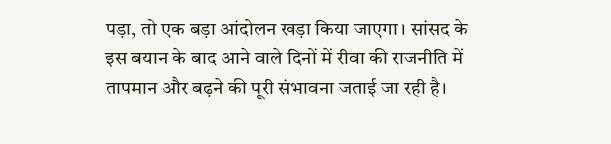पड़ा, तो एक बड़ा आंदोलन खड़ा किया जाएगा। सांसद के इस बयान के बाद आने वाले दिनों में रीवा की राजनीति में तापमान और बढ़ने की पूरी संभावना जताई जा रही है।